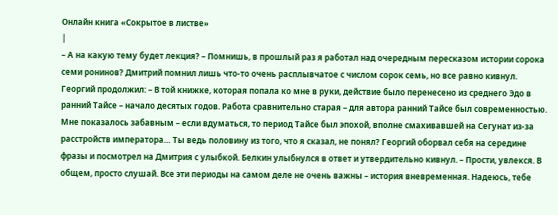Онлайн книга «Сокрытое в листве»
|
– А на какую тему будет лекция? – Помнишь, в прошлый раз я работал над очередным пересказом истории сорока семи ронинов? Дмитрий помнил лишь что-то очень расплывчатое с числом сорок семь, но все равно кивнул. Георгий продолжил: – В той книжке, которая попала ко мне в руки, действие было перенесено из среднего Эдо в ранний Тайсе – начало десятых годов. Работа сравнительно старая – для автора ранний Тайсе был современностью. Мне показалось забавным – если вдуматься, то период Тайсе был эпохой, вполне смахивавшей на Сегунат из-за расстройств императора… Ты ведь половину из того, что я сказал, не понял? Георгий оборвал себя на середине фразы и посмотрел на Дмитрия с улыбкой. Белкин улыбнулся в ответ и утвердительно кивнул. – Прости, увлекся. В общем, просто слушай. Все эти периоды на самом деле не очень важны – история вневременная. Надеюсь, тебе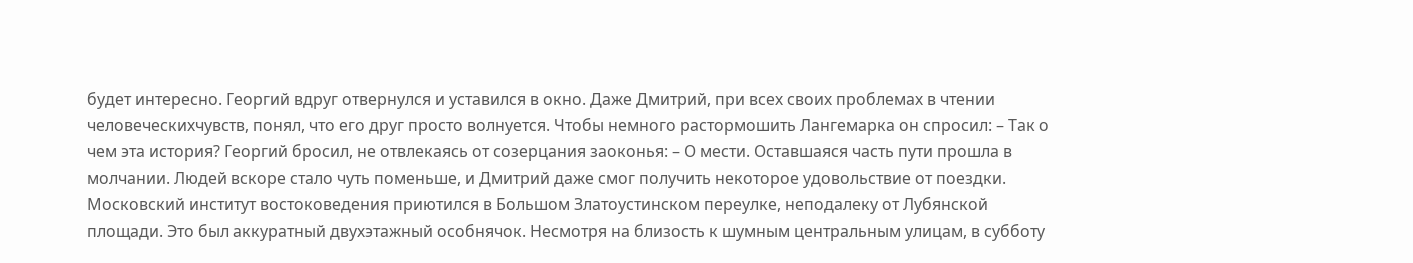будет интересно. Георгий вдруг отвернулся и уставился в окно. Даже Дмитрий, при всех своих проблемах в чтении человеческихчувств, понял, что его друг просто волнуется. Чтобы немного растормошить Лангемарка он спросил: – Так о чем эта история? Георгий бросил, не отвлекаясь от созерцания заоконья: – О мести. Оставшаяся часть пути прошла в молчании. Людей вскоре стало чуть поменьше, и Дмитрий даже смог получить некоторое удовольствие от поездки. Московский институт востоковедения приютился в Большом Златоустинском переулке, неподалеку от Лубянской площади. Это был аккуратный двухэтажный особнячок. Несмотря на близость к шумным центральным улицам, в субботу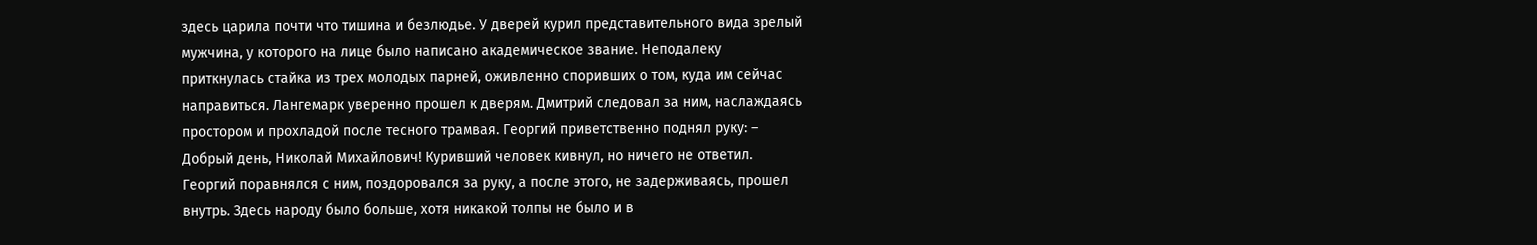здесь царила почти что тишина и безлюдье. У дверей курил представительного вида зрелый мужчина, у которого на лице было написано академическое звание. Неподалеку приткнулась стайка из трех молодых парней, оживленно споривших о том, куда им сейчас направиться. Лангемарк уверенно прошел к дверям. Дмитрий следовал за ним, наслаждаясь простором и прохладой после тесного трамвая. Георгий приветственно поднял руку: – Добрый день, Николай Михайлович! Куривший человек кивнул, но ничего не ответил. Георгий поравнялся с ним, поздоровался за руку, а после этого, не задерживаясь, прошел внутрь. Здесь народу было больше, хотя никакой толпы не было и в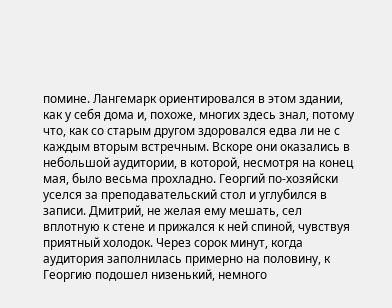помине. Лангемарк ориентировался в этом здании, как у себя дома и, похоже, многих здесь знал, потому что, как со старым другом здоровался едва ли не с каждым вторым встречным. Вскоре они оказались в небольшой аудитории, в которой, несмотря на конец мая, было весьма прохладно. Георгий по-хозяйски уселся за преподавательский стол и углубился в записи. Дмитрий, не желая ему мешать, сел вплотную к стене и прижался к ней спиной, чувствуя приятный холодок. Через сорок минут, когда аудитория заполнилась примерно на половину, к Георгию подошел низенький, немного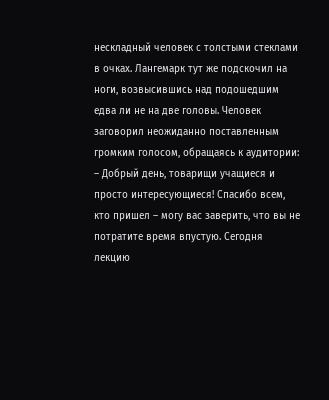нескладный человек с толстыми стеклами в очках. Лангемарк тут же подскочил на ноги, возвысившись над подошедшим едва ли не на две головы. Человек заговорил неожиданно поставленным громким голосом, обращаясь к аудитории: – Добрый день, товарищи учащиеся и просто интересующиеся! Спасибо всем, кто пришел – могу вас заверить, что вы не потратите время впустую. Сегодня лекцию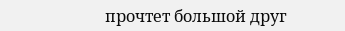прочтет большой друг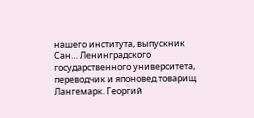нашего института, выпускник Сан… Ленинградского государственного университета, переводчик и японовед товарищ Лангемарк. Георгий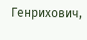Генрихович,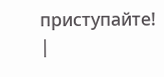приступайте! |